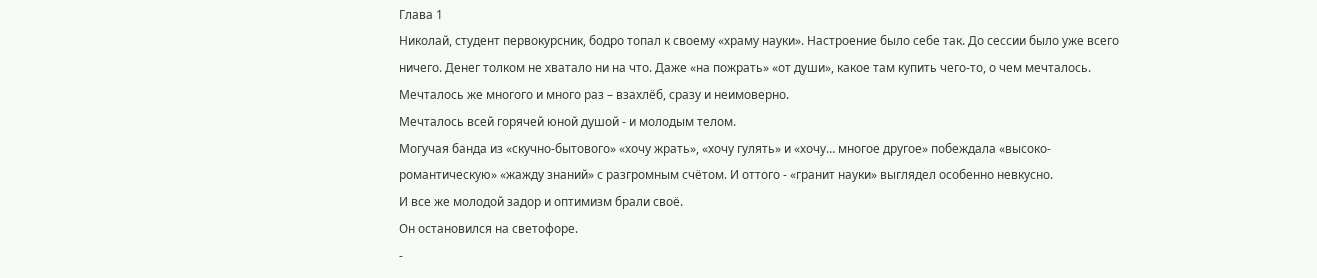Глава 1
Николай, студент первокурсник, бодро топал к своему «храму науки». Настроение было себе так. До сессии было уже всего ничего. Денег толком не хватало ни на что. Даже «на пожрать» «от души», какое там купить чего-то, о чем мечталось. Мечталось же многого и много раз – взахлёб, сразу и неимоверно.
Мечталось всей горячей юной душой - и молодым телом.
Могучая банда из «скучно-бытового» «хочу жрать», «хочу гулять» и «хочу… многое другое» побеждала «высоко-романтическую» «жажду знаний» с разгромным счётом. И оттого - «гранит науки» выглядел особенно невкусно.
И все же молодой задор и оптимизм брали своё.
Он остановился на светофоре.
-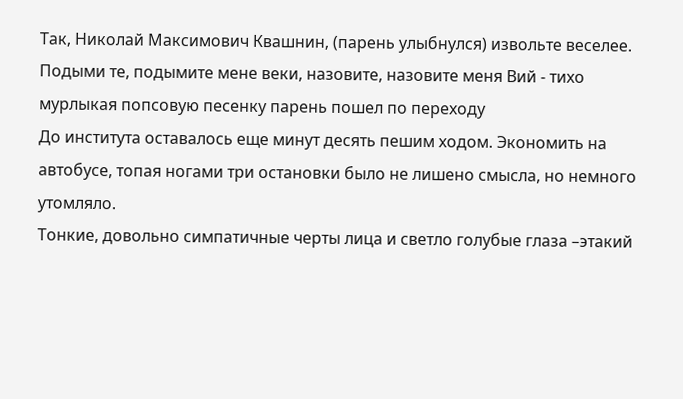Так, Николай Максимович Квашнин, (парень улыбнулся) извольте веселее. Подыми те, подымите мене веки, назовите, назовите меня Вий - тихо мурлыкая попсовую песенку парень пошел по переходу
До института оставалось еще минут десять пешим ходом. Экономить на автобусе, топая ногами три остановки было не лишено смысла, но немного утомляло.
Тонкие, довольно симпатичные черты лица и светло голубые глаза –этакий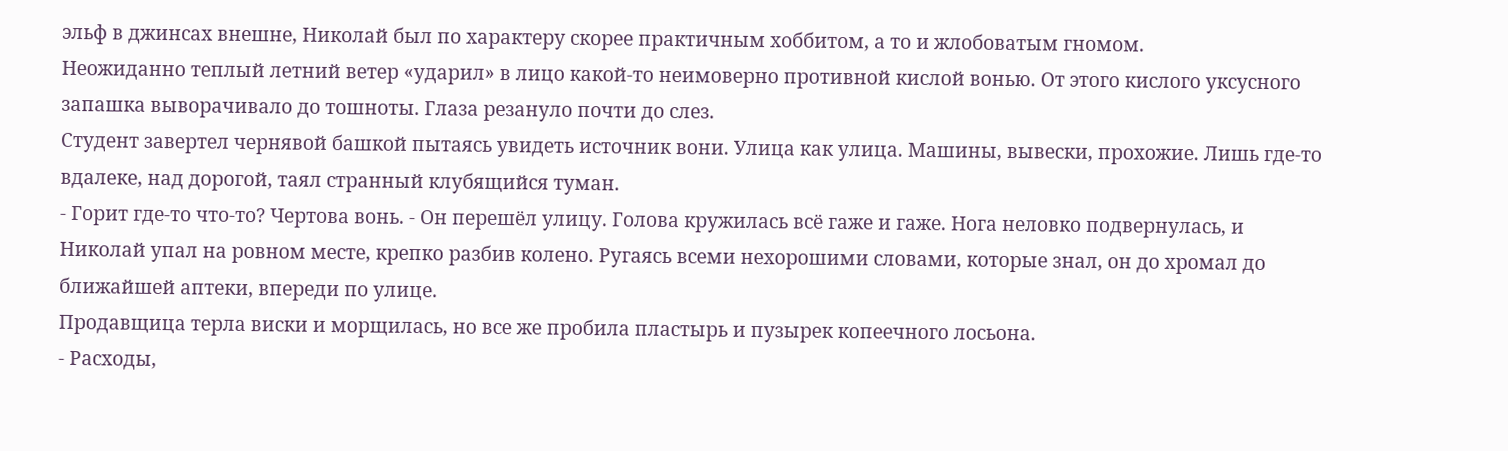эльф в джинсах внешне, Николай был по характеру скорее практичным хоббитом, а то и жлобоватым гномом.
Неожиданно теплый летний ветер «ударил» в лицо какой-то неимоверно противной кислой вонью. От этого кислого уксусного запашка выворачивало до тошноты. Глаза резануло почти до слез.
Студент завертел чернявой башкой пытаясь увидеть источник вони. Улица как улица. Машины, вывески, прохожие. Лишь где-то вдалеке, над дорогой, таял странный клубящийся туман.
- Горит где-то что-то? Чертова вонь. - Он перешёл улицу. Голова кружилась всё гаже и гаже. Нога неловко подвернулась, и Николай упал на ровном месте, крепко разбив колено. Ругаясь всеми нехорошими словами, которые знал, он до хромал до ближайшей аптеки, впереди по улице.
Продавщица терла виски и морщилась, но все же пробила пластырь и пузырек копеечного лосьона.
- Расходы,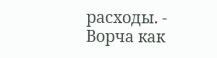расходы. - Ворча как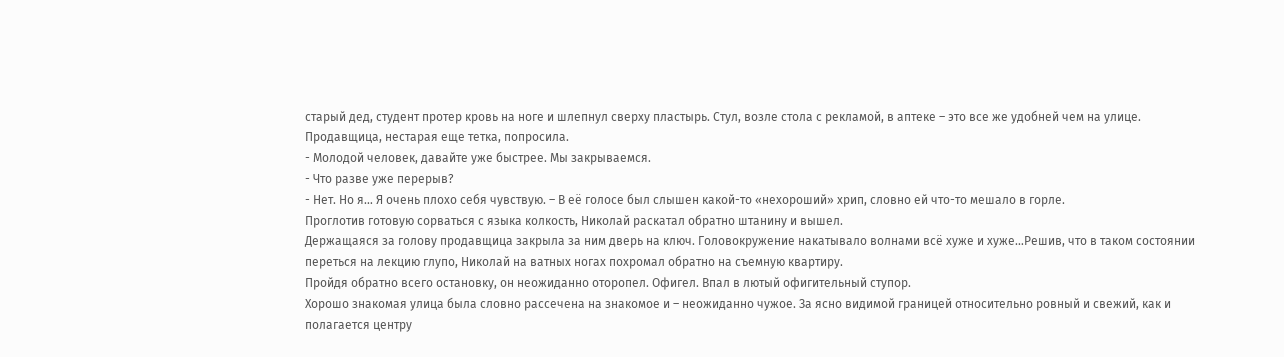старый дед, студент протер кровь на ноге и шлепнул сверху пластырь. Стул, возле стола с рекламой, в аптеке – это все же удобней чем на улице.
Продавщица, нестарая еще тетка, попросила.
- Молодой человек, давайте уже быстрее. Мы закрываемся.
- Что разве уже перерыв?
- Нет. Но я… Я очень плохо себя чувствую. – В её голосе был слышен какой-то «нехороший» хрип, словно ей что-то мешало в горле.
Проглотив готовую сорваться с языка колкость, Николай раскатал обратно штанину и вышел.
Держащаяся за голову продавщица закрыла за ним дверь на ключ. Головокружение накатывало волнами всё хуже и хуже…Решив, что в таком состоянии переться на лекцию глупо, Николай на ватных ногах похромал обратно на съемную квартиру.
Пройдя обратно всего остановку, он неожиданно оторопел. Офигел. Впал в лютый офигительный ступор.
Хорошо знакомая улица была словно рассечена на знакомое и – неожиданно чужое. За ясно видимой границей относительно ровный и свежий, как и полагается центру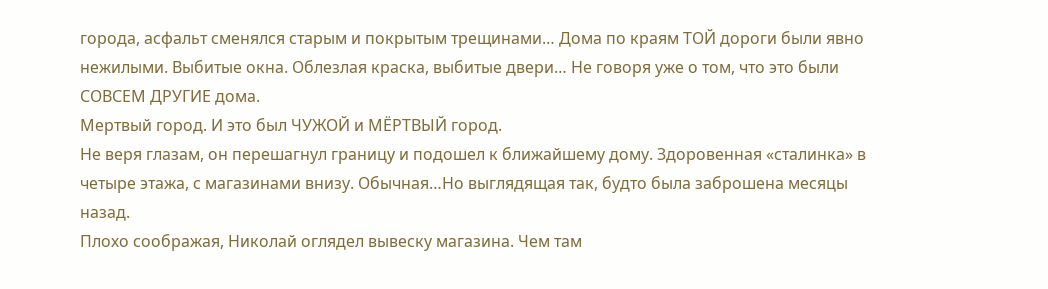города, асфальт сменялся старым и покрытым трещинами… Дома по краям ТОЙ дороги были явно нежилыми. Выбитые окна. Облезлая краска, выбитые двери… Не говоря уже о том, что это были СОВСЕМ ДРУГИЕ дома.
Мертвый город. И это был ЧУЖОЙ и МЁРТВЫЙ город.
Не веря глазам, он перешагнул границу и подошел к ближайшему дому. Здоровенная «сталинка» в четыре этажа, с магазинами внизу. Обычная…Но выглядящая так, будто была заброшена месяцы назад.
Плохо соображая, Николай оглядел вывеску магазина. Чем там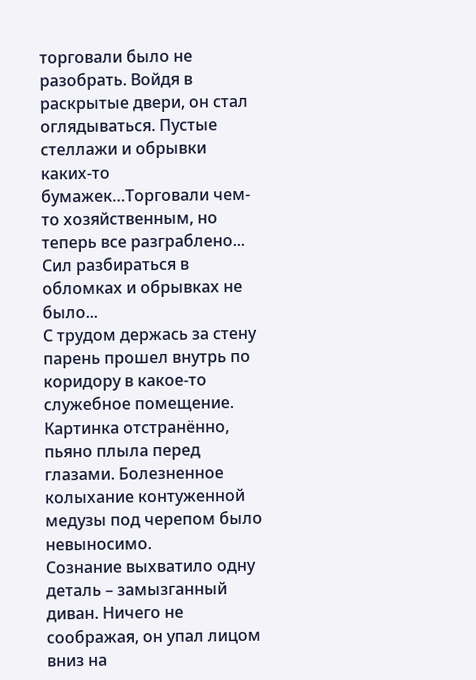торговали было не разобрать. Войдя в раскрытые двери, он стал оглядываться. Пустые стеллажи и обрывки каких-то бумажек…Торговали чем-то хозяйственным, но теперь все разграблено... Сил разбираться в обломках и обрывках не было...
С трудом держась за стену парень прошел внутрь по коридору в какое-то служебное помещение.
Картинка отстранённо, пьяно плыла перед глазами. Болезненное колыхание контуженной медузы под черепом было невыносимо.
Сознание выхватило одну деталь – замызганный диван. Ничего не соображая, он упал лицом вниз на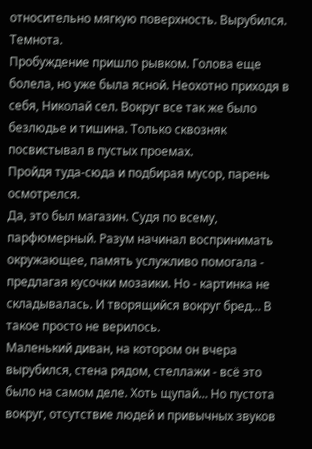относительно мягкую поверхность. Вырубился. Темнота.
Пробуждение пришло рывком. Голова еще болела, но уже была ясной. Неохотно приходя в себя, Николай сел. Вокруг все так же было безлюдье и тишина. Только сквозняк посвистывал в пустых проемах.
Пройдя туда-сюда и подбирая мусор, парень осмотрелся.
Да, это был магазин. Судя по всему, парфюмерный. Разум начинал воспринимать окружающее, память услужливо помогала - предлагая кусочки мозаики. Но - картинка не складывалась. И творящийся вокруг бред… В такое просто не верилось.
Маленький диван, на котором он вчера вырубился, стена рядом, стеллажи - всё это было на самом деле. Хоть щупай… Но пустота вокруг, отсутствие людей и привычных звуков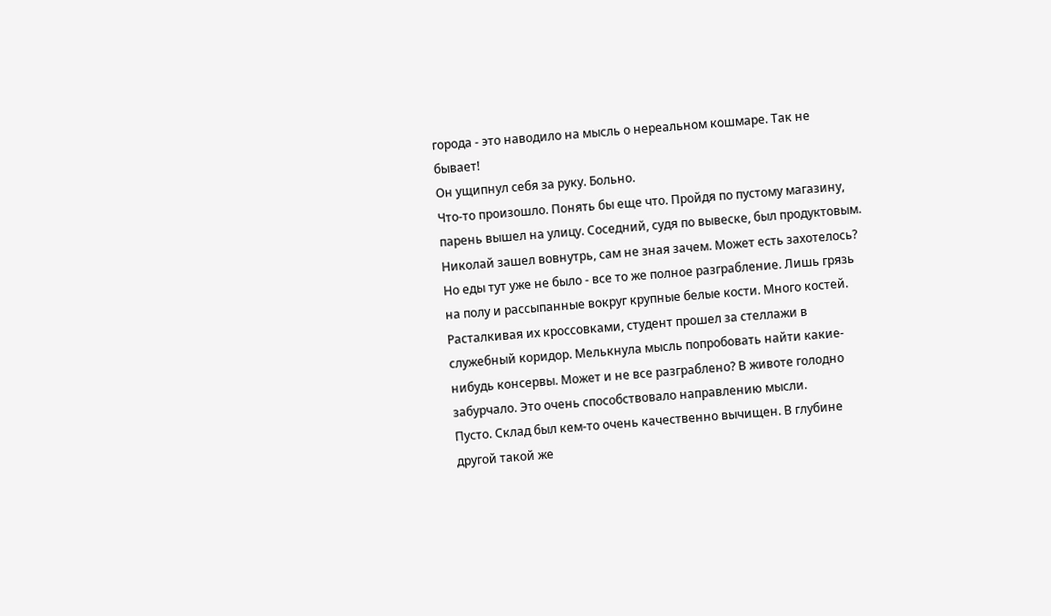города - это наводило на мысль о нереальном кошмаре. Так не бывает!
Он ущипнул себя за руку. Больно.
Что-то произошло. Понять бы еще что. Пройдя по пустому магазину, парень вышел на улицу. Соседний, судя по вывеске, был продуктовым. Николай зашел вовнутрь, сам не зная зачем. Может есть захотелось? Но еды тут уже не было - все то же полное разграбление. Лишь грязь на полу и рассыпанные вокруг крупные белые кости. Много костей.
Расталкивая их кроссовками, студент прошел за стеллажи в служебный коридор. Мелькнула мысль попробовать найти какие-нибудь консервы. Может и не все разграблено? В животе голодно забурчало. Это очень способствовало направлению мысли.
Пусто. Склад был кем-то очень качественно вычищен. В глубине другой такой же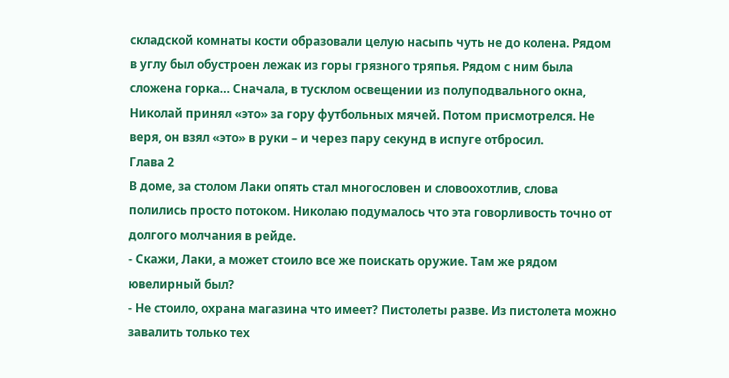складской комнаты кости образовали целую насыпь чуть не до колена. Рядом в углу был обустроен лежак из горы грязного тряпья. Рядом с ним была сложена горка… Сначала, в тусклом освещении из полуподвального окна, Николай принял «это» за гору футбольных мячей. Потом присмотрелся. Не веря, он взял «это» в руки – и через пару секунд в испуге отбросил.
Глава 2
В доме, за столом Лаки опять стал многословен и словоохотлив, слова полились просто потоком. Николаю подумалось что эта говорливость точно от долгого молчания в рейде.
- Скажи, Лаки, а может стоило все же поискать оружие. Там же рядом ювелирный был?
- Не стоило, охрана магазина что имеет? Пистолеты разве. Из пистолета можно завалить только тех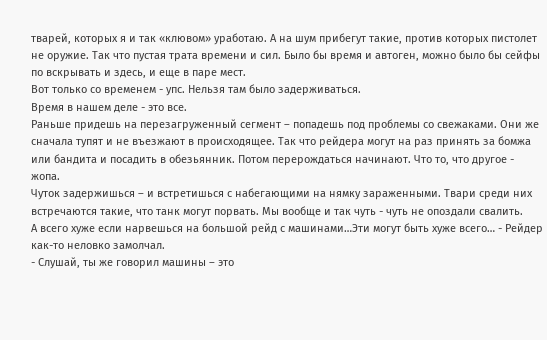тварей, которых я и так «клювом» уработаю. А на шум прибегут такие, против которых пистолет не оружие. Так что пустая трата времени и сил. Было бы время и автоген, можно было бы сейфы по вскрывать и здесь, и еще в паре мест.
Вот только со временем - упс. Нельзя там было задерживаться.
Время в нашем деле - это все.
Раньше придешь на перезагруженный сегмент – попадешь под проблемы со свежаками. Они же сначала тупят и не въезжают в происходящее. Так что рейдера могут на раз принять за бомжа или бандита и посадить в обезьянник. Потом перерождаться начинают. Что то, что другое - жопа.
Чуток задержишься – и встретишься с набегающими на нямку зараженными. Твари среди них встречаются такие, что танк могут порвать. Мы вообще и так чуть - чуть не опоздали свалить.
А всего хуже если нарвешься на большой рейд с машинами…Эти могут быть хуже всего… - Рейдер как-то неловко замолчал.
- Слушай, ты же говорил машины – это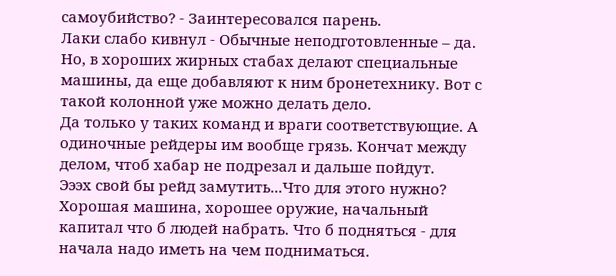самоубийство? - Заинтересовался парень.
Лаки слабо кивнул - Обычные неподготовленные – да. Но, в хороших жирных стабах делают специальные машины, да еще добавляют к ним бронетехнику. Вот с такой колонной уже можно делать дело.
Да только у таких команд и враги соответствующие. А одиночные рейдеры им вообще грязь. Кончат между делом, чтоб хабар не подрезал и дальше пойдут.
Эээх свой бы рейд замутить...Что для этого нужно? Хорошая машина, хорошее оружие, начальный капитал что б людей набрать. Что б подняться - для начала надо иметь на чем подниматься.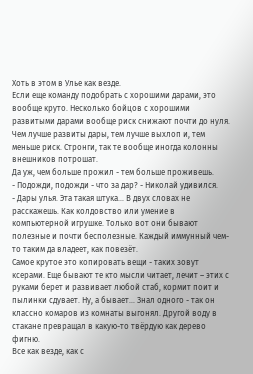Хоть в этом в Улье как везде.
Если еще команду подобрать с хорошими дарами, это вообще круто. Несколько бойцов с хорошими развитыми дарами вообще риск снижают почти до нуля. Чем лучше развиты дары, тем лучше выхлоп и, тем меньше риск. Стронги, так те вообще иногда колонны внешников потрошат.
Да уж, чем больше прожил - тем больше проживешь.
- Подожди, подожди - что за дар? - Николай удивился.
- Дары улья. Эта такая штука... В двух словах не расскажешь. Как колдовство или умение в компьютерной игрушке. Только вот они бывают полезные и почти бесполезные. Каждый иммунный чем-то таким да владеет, как повезёт.
Самое крутое это копировать вещи - таких зовут ксерами. Еще бывают те кто мысли читает, лечит – этих с руками берет и развивает любой стаб, кормит поит и пылинки сдувает. Ну, а бывает… Знал одного - так он классно комаров из комнаты выгонял. Другой воду в стакане превращал в какую-то твёрдую как дерево фигню.
Все как везде, как с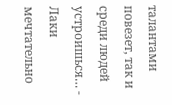талантами повезет, так и среди людей устроишься… - Лаки мечтательно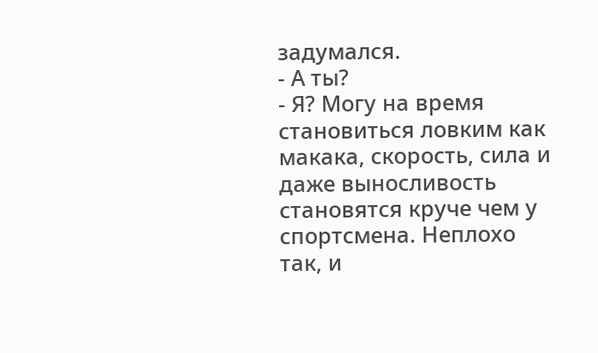задумался.
- А ты?
- Я? Могу на время становиться ловким как макака, скорость, сила и даже выносливость становятся круче чем у спортсмена. Неплохо так, и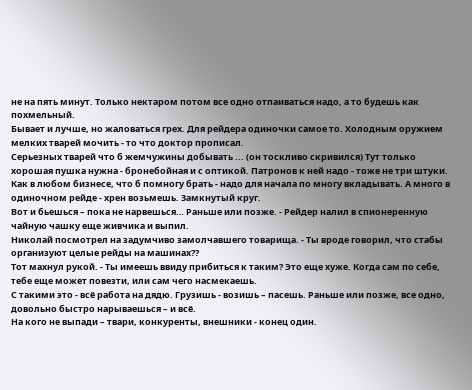не на пять минут. Только нектаром потом все одно отпаиваться надо, а то будешь как похмельный.
Бывает и лучше, но жаловаться грех. Для рейдера одиночки самое то. Холодным оружием мелких тварей мочить - то что доктор прописал.
Серьезных тварей что б жемчужины добывать ... (он тоскливо скривился) Тут только хорошая пушка нужна - бронебойная и с оптикой. Патронов к ней надо - тоже не три штуки.
Как в любом бизнесе, что б помногу брать - надо для начала по многу вкладывать. А много в одиночном рейде - хрен возьмешь. Замкнутый круг.
Вот и бьешься – пока не нарвешься… Раньше или позже. - Рейдер налил в спионеренную чайную чашку еще живчика и выпил.
Николай посмотрел на задумчиво замолчавшего товарища. - Ты вроде говорил, что стабы организуют целые рейды на машинах??
Тот махнул рукой. - Ты имеешь ввиду прибиться к таким? Это еще хуже. Когда сам по себе, тебе еще может повезти, или сам чего насмекаешь.
С такими это - всё работа на дядю. Грузишь - возишь – пасешь. Раньше или позже, все одно, довольно быстро нарываешься – и всё.
На кого не выпади – твари, конкуренты, внешники - конец один.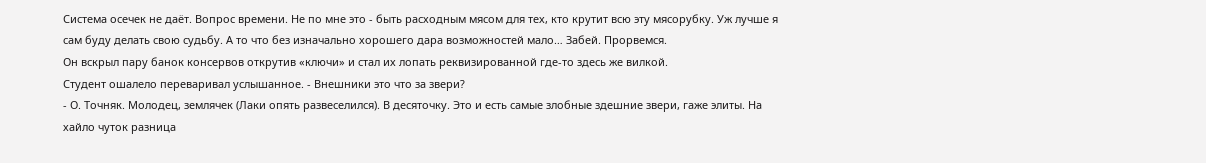Система осечек не даёт. Вопрос времени. Не по мне это - быть расходным мясом для тех, кто крутит всю эту мясорубку. Уж лучше я сам буду делать свою судьбу. А то что без изначально хорошего дара возможностей мало… Забей. Прорвемся.
Он вскрыл пару банок консервов открутив «ключи» и стал их лопать реквизированной где-то здесь же вилкой.
Студент ошалело переваривал услышанное. - Внешники это что за звери?
- О. Точняк. Молодец, землячек (Лаки опять развеселился). В десяточку. Это и есть самые злобные здешние звери, гаже элиты. На хайло чуток разница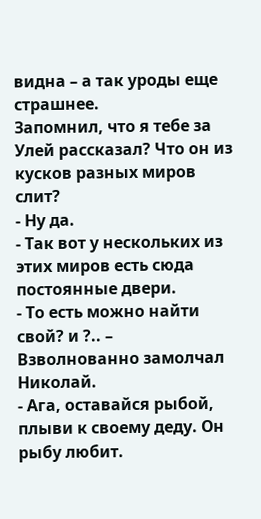видна – а так уроды еще страшнее.
Запомнил, что я тебе за Улей рассказал? Что он из кусков разных миров слит?
- Ну да.
- Так вот у нескольких из этих миров есть сюда постоянные двери.
- То есть можно найти свой? и ?.. – Взволнованно замолчал Николай.
- Ага, оставайся рыбой, плыви к своему деду. Он рыбу любит.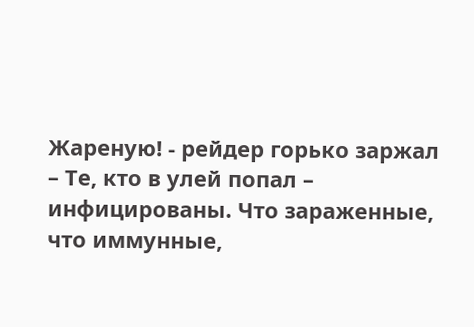Жареную! - рейдер горько заржал – Те, кто в улей попал – инфицированы. Что зараженные, что иммунные,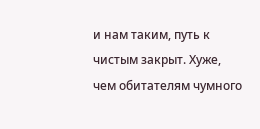и нам таким, путь к чистым закрыт. Хуже, чем обитателям чумного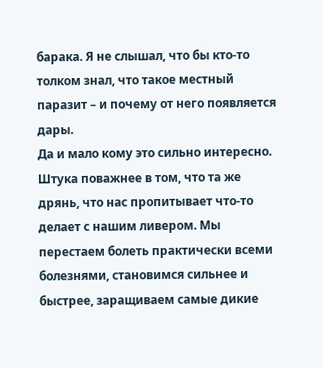барака. Я не слышал, что бы кто-то толком знал, что такое местный паразит – и почему от него появляется дары.
Да и мало кому это сильно интересно. Штука поважнее в том, что та же дрянь, что нас пропитывает что-то делает с нашим ливером. Мы перестаем болеть практически всеми болезнями, становимся сильнее и быстрее, заращиваем самые дикие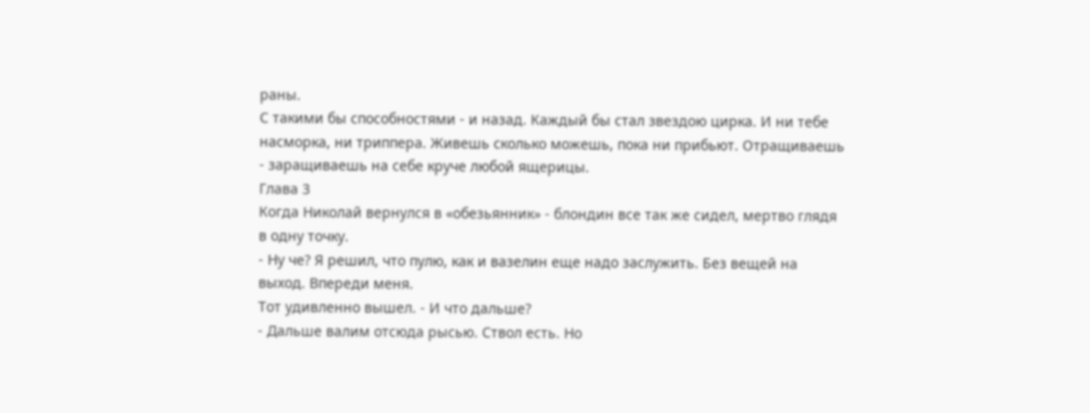раны.
С такими бы способностями - и назад. Каждый бы стал звездою цирка. И ни тебе насморка, ни триппера. Живешь сколько можешь, пока ни прибьют. Отращиваешь - заращиваешь на себе круче любой ящерицы.
Глава 3
Когда Николай вернулся в «обезьянник» - блондин все так же сидел, мертво глядя в одну точку.
- Ну че? Я решил, что пулю, как и вазелин еще надо заслужить. Без вещей на выход. Впереди меня.
Тот удивленно вышел. - И что дальше?
- Дальше валим отсюда рысью. Ствол есть. Но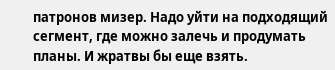патронов мизер. Надо уйти на подходящий сегмент, где можно залечь и продумать планы. И жратвы бы еще взять.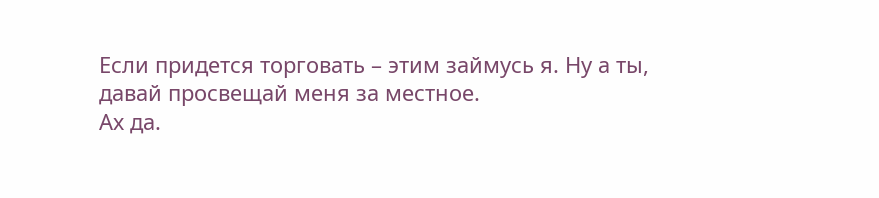Если придется торговать – этим займусь я. Ну а ты, давай просвещай меня за местное.
Ах да.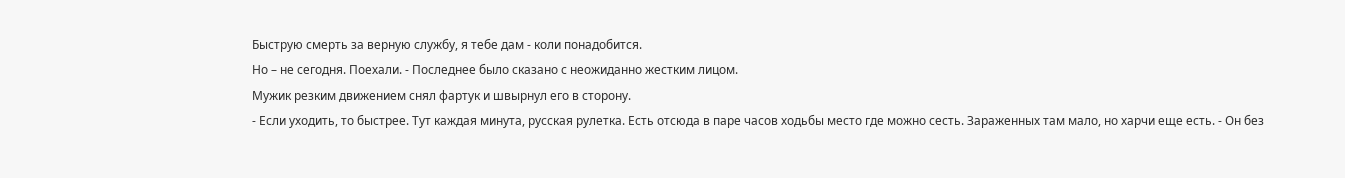Быструю смерть за верную службу, я тебе дам - коли понадобится.
Но – не сегодня. Поехали. - Последнее было сказано с неожиданно жестким лицом.
Мужик резким движением снял фартук и швырнул его в сторону.
- Если уходить, то быстрее. Тут каждая минута, русская рулетка. Есть отсюда в паре часов ходьбы место где можно сесть. Зараженных там мало, но харчи еще есть. - Он без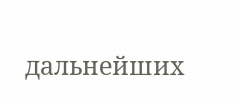дальнейших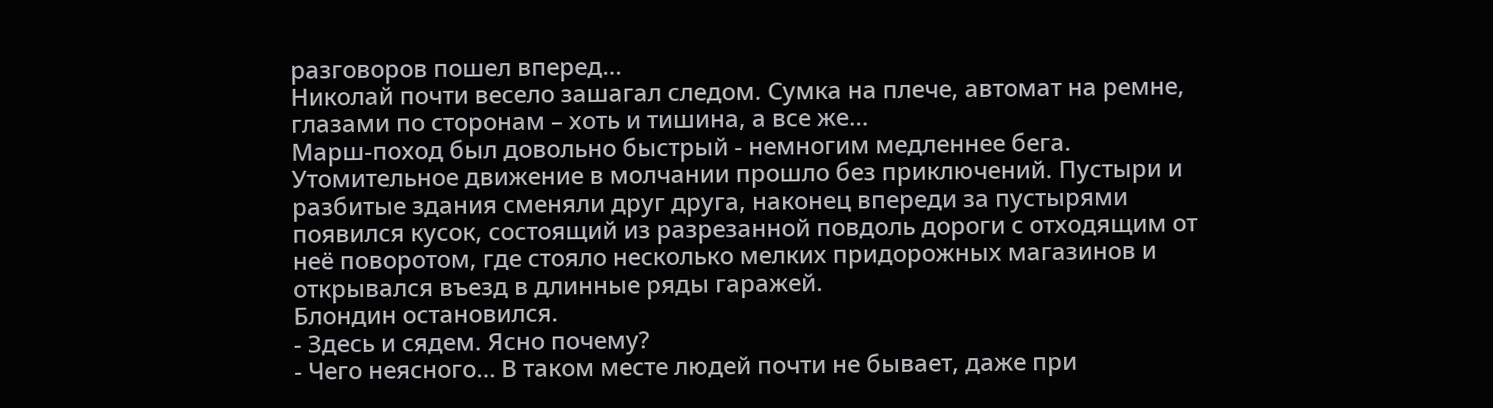разговоров пошел вперед…
Николай почти весело зашагал следом. Сумка на плече, автомат на ремне, глазами по сторонам – хоть и тишина, а все же…
Марш-поход был довольно быстрый - немногим медленнее бега. Утомительное движение в молчании прошло без приключений. Пустыри и разбитые здания сменяли друг друга, наконец впереди за пустырями появился кусок, состоящий из разрезанной повдоль дороги с отходящим от неё поворотом, где стояло несколько мелких придорожных магазинов и открывался въезд в длинные ряды гаражей.
Блондин остановился.
- Здесь и сядем. Ясно почему?
- Чего неясного… В таком месте людей почти не бывает, даже при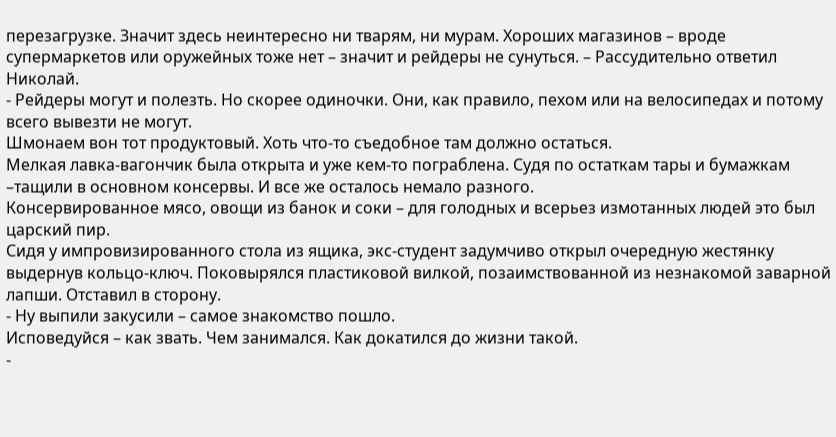перезагрузке. Значит здесь неинтересно ни тварям, ни мурам. Хороших магазинов – вроде супермаркетов или оружейных тоже нет – значит и рейдеры не сунуться. – Рассудительно ответил Николай.
- Рейдеры могут и полезть. Но скорее одиночки. Они, как правило, пехом или на велосипедах и потому всего вывезти не могут.
Шмонаем вон тот продуктовый. Хоть что-то съедобное там должно остаться.
Мелкая лавка-вагончик была открыта и уже кем-то пограблена. Судя по остаткам тары и бумажкам –тащили в основном консервы. И все же осталось немало разного.
Консервированное мясо, овощи из банок и соки – для голодных и всерьез измотанных людей это был царский пир.
Сидя у импровизированного стола из ящика, экс-студент задумчиво открыл очередную жестянку выдернув кольцо-ключ. Поковырялся пластиковой вилкой, позаимствованной из незнакомой заварной лапши. Отставил в сторону.
- Ну выпили закусили – самое знакомство пошло.
Исповедуйся – как звать. Чем занимался. Как докатился до жизни такой.
-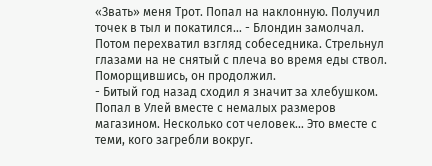«Звать» меня Трот. Попал на наклонную. Получил точек в тыл и покатился… - Блондин замолчал. Потом перехватил взгляд собеседника. Стрельнул глазами на не снятый с плеча во время еды ствол.
Поморщившись, он продолжил.
- Битый год назад сходил я значит за хлебушком. Попал в Улей вместе с немалых размеров магазином. Несколько сот человек… Это вместе с теми, кого загребли вокруг.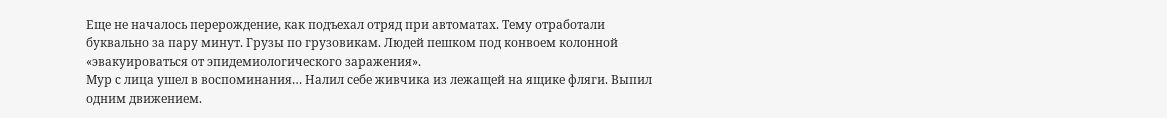Еще не началось перерождение, как подъехал отряд при автоматах. Тему отработали буквально за пару минут. Грузы по грузовикам. Людей пешком под конвоем колонной «эвакуироваться от эпидемиологического заражения».
Мур с лица ушел в воспоминания… Налил себе живчика из лежащей на ящике фляги. Выпил одним движением.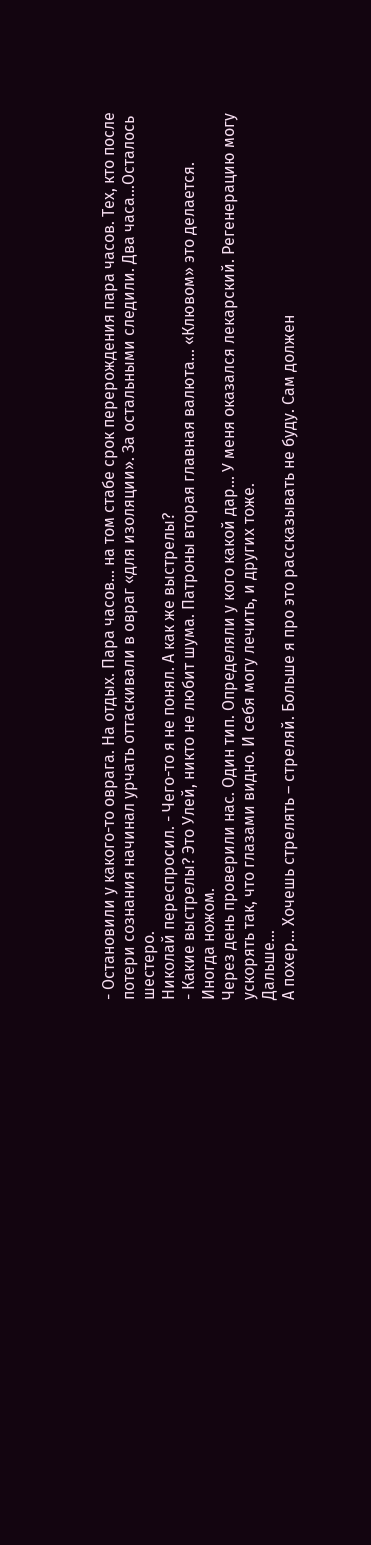- Остановили у какого-то оврага. На отдых. Пара часов… на том стабе срок перерождения пара часов. Тех, кто после потери сознания начинал урчать оттаскивали в овраг «для изоляции». За остальными следили. Два часа…Осталось шестеро.
Николай переспросил. - Чего-то я не понял. А как же выстрелы?
- Какие выстрелы? Это Улей, никто не любит шума. Патроны вторая главная валюта… «Клювом» это делается. Иногда ножом.
Через день проверили нас. Один тип. Определяли у кого какой дар... У меня оказался лекарский. Регенерацию могу ускорять так, что глазами видно. И себя могу лечить, и других тоже.
Дальше…
А похер… Хочешь стрелять – стреляй. Больше я про это рассказывать не буду. Сам должен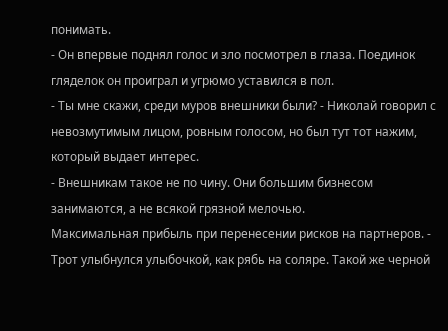понимать.
- Он впервые поднял голос и зло посмотрел в глаза. Поединок гляделок он проиграл и угрюмо уставился в пол.
- Ты мне скажи, среди муров внешники были? - Николай говорил с невозмутимым лицом, ровным голосом, но был тут тот нажим, который выдает интерес.
- Внешникам такое не по чину. Они большим бизнесом занимаются, а не всякой грязной мелочью.
Максимальная прибыль при перенесении рисков на партнеров. - Трот улыбнулся улыбочкой, как рябь на соляре. Такой же черной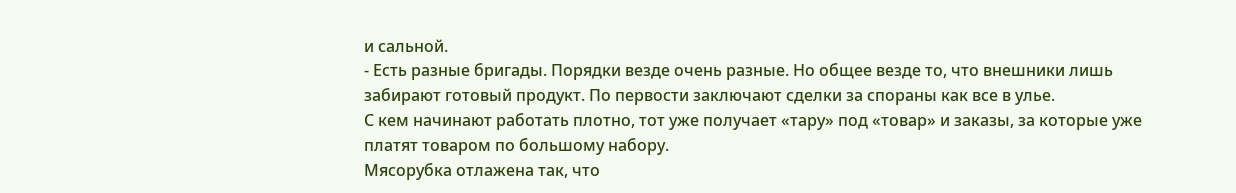и сальной.
- Есть разные бригады. Порядки везде очень разные. Но общее везде то, что внешники лишь забирают готовый продукт. По первости заключают сделки за спораны как все в улье.
С кем начинают работать плотно, тот уже получает «тару» под «товар» и заказы, за которые уже платят товаром по большому набору.
Мясорубка отлажена так, что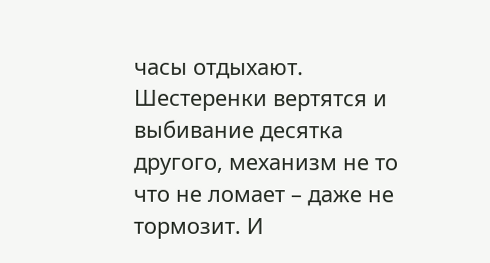часы отдыхают. Шестеренки вертятся и выбивание десятка другого, механизм не то что не ломает – даже не тормозит. И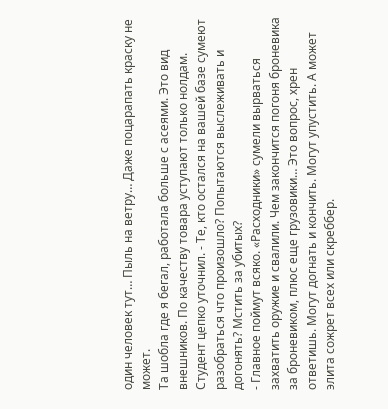один человек тут… Пыль на ветру… Даже поцарапать краску не может.
Та шобла где я бегал, работала больше с асеями. Это вид внешников. По качеству товара уступают только нолдам.
Студент цепко уточнил. - Те, кто остался на вашей базе сумеют разобраться что произошло? Попытаются выслеживать и догонять? Мстить за убитых?
- Главное поймут всяко. «Расходники» сумели вырваться захватить оружие и свалили. Чем закончится погоня броневика за броневиком, плюс еще грузовики… Это вопрос, хрен ответишь. Могут догнать и кончить. Могут упустить. А может элита сожрет всех или скреббер.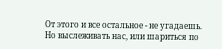От этого и все остальное - не угадаешь.
Но выслеживать нас, или шариться по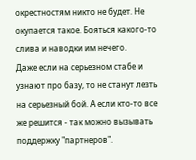окрестностям никто не будет. Не окупается такое. Бояться какого-то слива и наводки им нечего.
Даже если на серьезном стабе и узнают про базу, то не станут лезть на серьезный бой. А если кто-то все же решится - так можно вызывать поддержку "партнеров".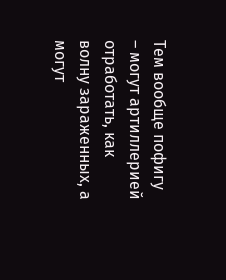Тем вообще пофигу – могут артиллерией отработать, как волну зараженных, а могут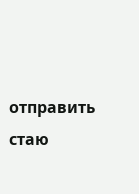отправить стаю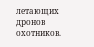летающих дронов охотников.